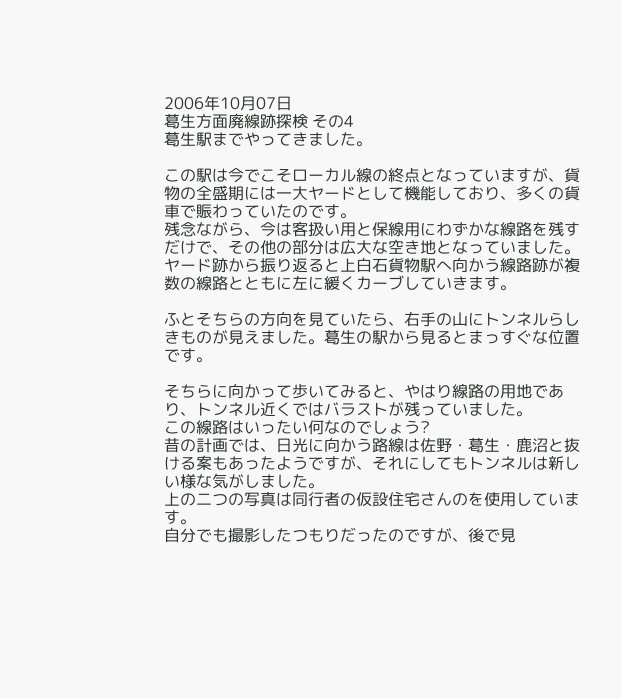2006年10月07日
葛生方面廃線跡探検 その4
葛生駅までやってきました。

この駅は今でこそローカル線の終点となっていますが、貨物の全盛期には一大ヤードとして機能しており、多くの貨車で賑わっていたのです。
残念ながら、今は客扱い用と保線用にわずかな線路を残すだけで、その他の部分は広大な空き地となっていました。
ヤード跡から振り返ると上白石貨物駅へ向かう線路跡が複数の線路とともに左に緩くカーブしていきます。

ふとそちらの方向を見ていたら、右手の山にトンネルらしきものが見えました。葛生の駅から見るとまっすぐな位置です。

そちらに向かって歩いてみると、やはり線路の用地であり、トンネル近くではバラストが残っていました。
この線路はいったい何なのでしょう?
昔の計画では、日光に向かう路線は佐野・葛生・鹿沼と抜ける案もあったようですが、それにしてもトンネルは新しい様な気がしました。
上の二つの写真は同行者の仮設住宅さんのを使用しています。
自分でも撮影したつもりだったのですが、後で見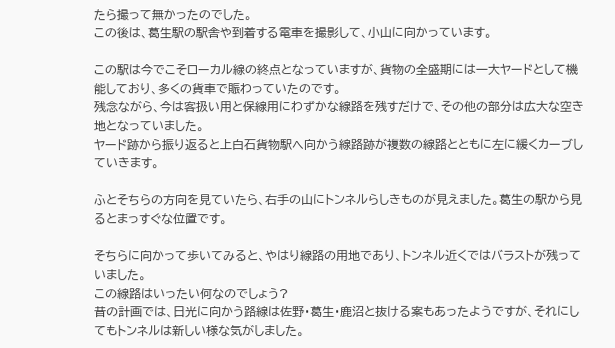たら撮って無かったのでした。
この後は、葛生駅の駅舎や到着する電車を撮影して、小山に向かっています。

この駅は今でこそローカル線の終点となっていますが、貨物の全盛期には一大ヤードとして機能しており、多くの貨車で賑わっていたのです。
残念ながら、今は客扱い用と保線用にわずかな線路を残すだけで、その他の部分は広大な空き地となっていました。
ヤード跡から振り返ると上白石貨物駅へ向かう線路跡が複数の線路とともに左に緩くカーブしていきます。

ふとそちらの方向を見ていたら、右手の山にトンネルらしきものが見えました。葛生の駅から見るとまっすぐな位置です。

そちらに向かって歩いてみると、やはり線路の用地であり、トンネル近くではバラストが残っていました。
この線路はいったい何なのでしょう?
昔の計画では、日光に向かう路線は佐野・葛生・鹿沼と抜ける案もあったようですが、それにしてもトンネルは新しい様な気がしました。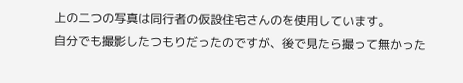上の二つの写真は同行者の仮設住宅さんのを使用しています。
自分でも撮影したつもりだったのですが、後で見たら撮って無かった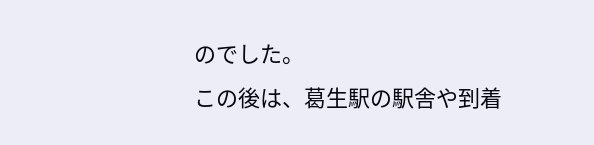のでした。
この後は、葛生駅の駅舎や到着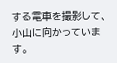する電車を撮影して、小山に向かっています。